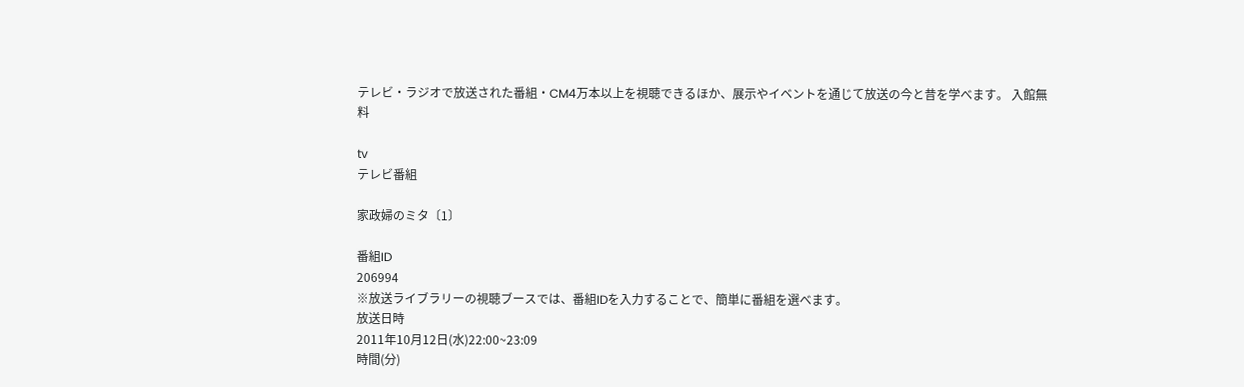テレビ・ラジオで放送された番組・CM4万本以上を視聴できるほか、展示やイベントを通じて放送の今と昔を学べます。 入館無料

tv
テレビ番組

家政婦のミタ〔1〕

番組ID
206994
※放送ライブラリーの視聴ブースでは、番組IDを入力することで、簡単に番組を選べます。
放送日時
2011年10月12日(水)22:00~23:09
時間(分)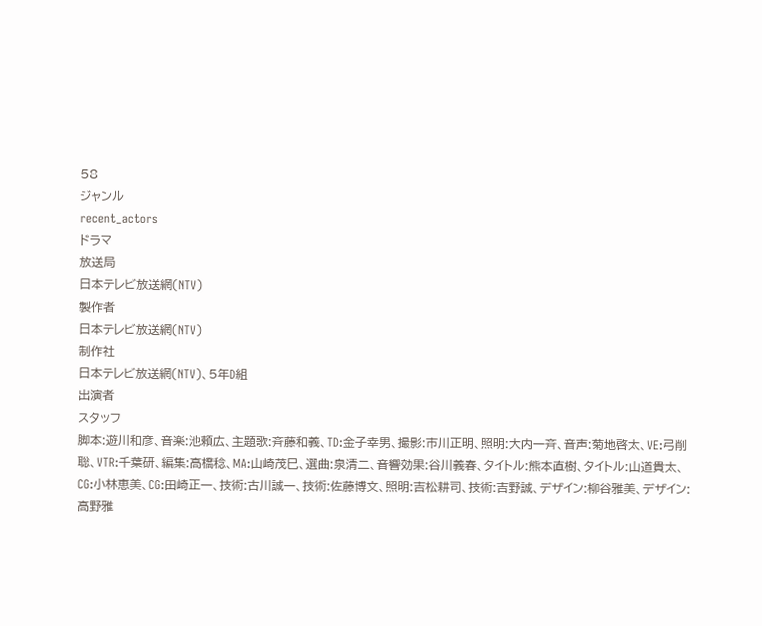58
ジャンル
recent_actors
ドラマ
放送局
日本テレビ放送網(NTV)
製作者
日本テレビ放送網(NTV)
制作社
日本テレビ放送網(NTV)、5年D組
出演者
スタッフ
脚本:遊川和彦、音楽:池頼広、主題歌:斉藤和義、TD:金子幸男、撮影:市川正明、照明:大内一斉、音声:菊地啓太、VE:弓削聡、VTR:千葉研、編集:高橋稔、MA:山崎茂巳、選曲:泉清二、音響効果:谷川義春、タイトル:熊本直樹、タイトル:山道貴太、CG:小林恵美、CG:田崎正一、技術:古川誠一、技術:佐藤博文、照明:吉松耕司、技術:吉野誠、デザイン:柳谷雅美、デザイン:高野雅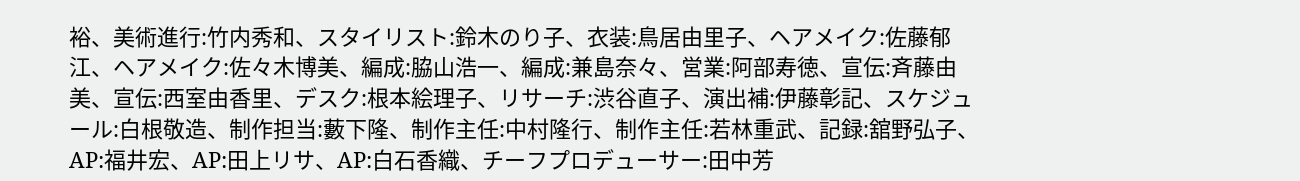裕、美術進行:竹内秀和、スタイリスト:鈴木のり子、衣装:鳥居由里子、ヘアメイク:佐藤郁江、ヘアメイク:佐々木博美、編成:脇山浩一、編成:兼島奈々、営業:阿部寿徳、宣伝:斉藤由美、宣伝:西室由香里、デスク:根本絵理子、リサーチ:渋谷直子、演出補:伊藤彰記、スケジュール:白根敬造、制作担当:藪下隆、制作主任:中村隆行、制作主任:若林重武、記録:舘野弘子、AP:福井宏、AP:田上リサ、AP:白石香織、チーフプロデューサー:田中芳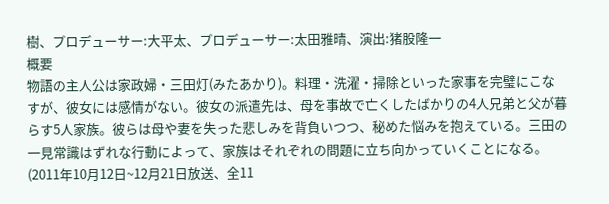樹、プロデューサー:大平太、プロデューサー:太田雅晴、演出:猪股隆一
概要
物語の主人公は家政婦・三田灯(みたあかり)。料理・洗濯・掃除といった家事を完璧にこなすが、彼女には感情がない。彼女の派遣先は、母を事故で亡くしたばかりの4人兄弟と父が暮らす5人家族。彼らは母や妻を失った悲しみを背負いつつ、秘めた悩みを抱えている。三田の一見常識はずれな行動によって、家族はそれぞれの問題に立ち向かっていくことになる。(2011年10月12日~12月21日放送、全11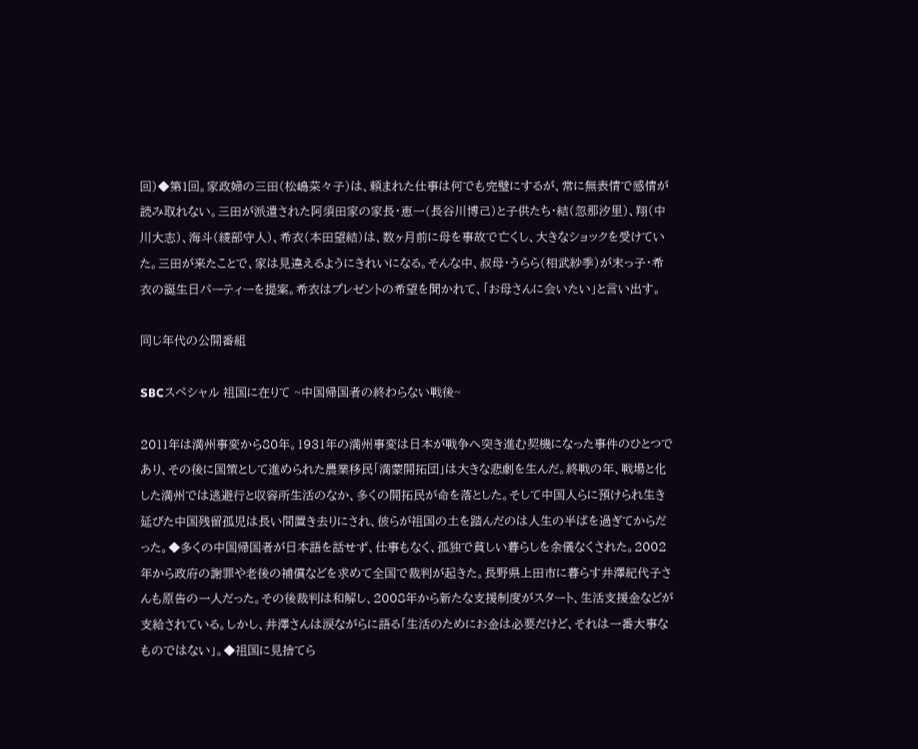回)◆第1回。家政婦の三田(松嶋菜々子)は、頼まれた仕事は何でも完璧にするが、常に無表情で感情が読み取れない。三田が派遣された阿須田家の家長・恵一(長谷川博己)と子供たち・結(忽那汐里)、翔(中川大志)、海斗(綾部守人)、希衣(本田望結)は、数ヶ月前に母を事故で亡くし、大きなショックを受けていた。三田が来たことで、家は見違えるようにきれいになる。そんな中、叔母・うらら(相武紗季)が末っ子・希衣の誕生日パーティーを提案。希衣はプレゼントの希望を聞かれて、「お母さんに会いたい」と言い出す。

同じ年代の公開番組

SBCスペシャル 祖国に在りて ~中国帰国者の終わらない戦後~

2011年は満州事変から80年。1931年の満州事変は日本が戦争へ突き進む契機になった事件のひとつであり、その後に国策として進められた農業移民「満蒙開拓団」は大きな悲劇を生んだ。終戦の年、戦場と化した満州では逃避行と収容所生活のなか、多くの開拓民が命を落とした。そして中国人らに預けられ生き延びた中国残留孤児は長い間置き去りにされ、彼らが祖国の土を踏んだのは人生の半ばを過ぎてからだった。◆多くの中国帰国者が日本語を話せず、仕事もなく、孤独で貧しい暮らしを余儀なくされた。2002年から政府の謝罪や老後の補償などを求めて全国で裁判が起きた。長野県上田市に暮らす井澤紀代子さんも原告の一人だった。その後裁判は和解し、2008年から新たな支援制度がスタート、生活支援金などが支給されている。しかし、井澤さんは涙ながらに語る「生活のためにお金は必要だけど、それは一番大事なものではない」。◆祖国に見捨てら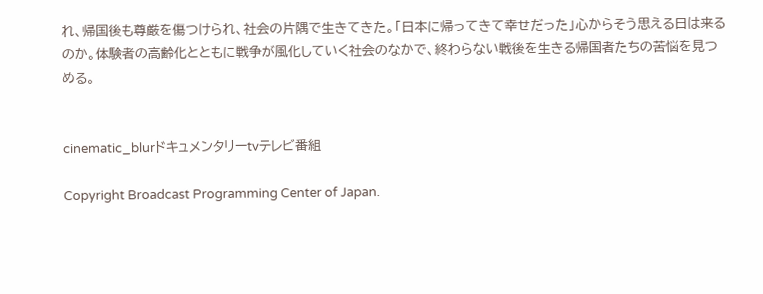れ、帰国後も尊厳を傷つけられ、社会の片隅で生きてきた。「日本に帰ってきて幸せだった」心からそう思える日は来るのか。体験者の高齢化とともに戦争が風化していく社会のなかで、終わらない戦後を生きる帰国者たちの苦悩を見つめる。


cinematic_blurドキュメンタリーtvテレビ番組

Copyright Broadcast Programming Center of Japan.